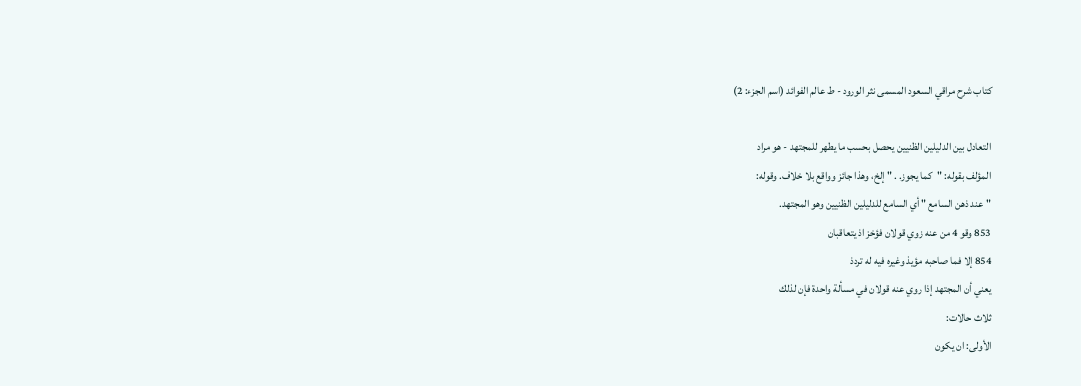كتاب شرح مراقي السعود المسمى نثر الورود - ط عالم الفوائد (اسم الجزء: 2)

التعادل بين الدليلين الظنيين يحصل بحسب ما يطهر للمجتهد - هو مراد
المؤلف بقوله: "كما يجوز. . " إلخ، وهذا جائز وواقع بلا خلاف. وقوله:
"عند ذهن السامع " أي السامع للدليلين الظنيين وهو المجتهد.
853 وقو 4 من عنه زوي قولان فؤخز اذ يتعاقبان
854 إلا فما صاحبه مؤيذ وغيره فيه له تردذ
يعني أن المجتهد إذا روي عنه قولان في مسألة واحدة فإن لذلك
ثلاث حالات:
الأولى: ان يكون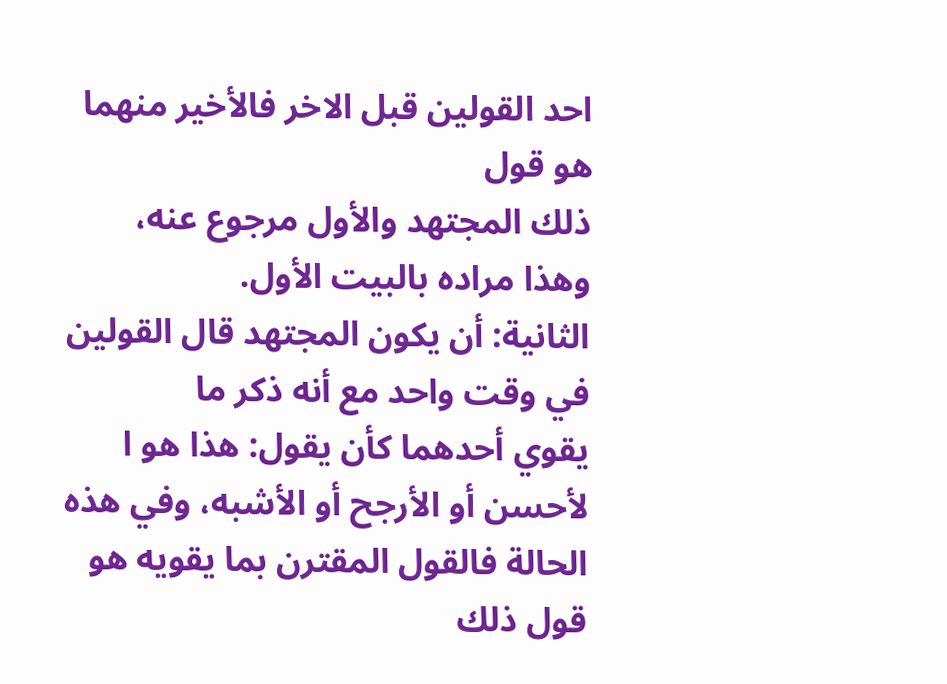احد القولين قبل الاخر فالأخير منهما هو قول
ذلك المجتهد والأول مرجوع عنه، وهذا مراده بالبيت الأول.
الثانية: أن يكون المجتهد قال القولين في وقت واحد مع أنه ذكر ما
يقوي أحدهما كأن يقول: هذا هو ا لأحسن أو الأرجح أو الأشبه، وفي هذه
الحالة فالقول المقترن بما يقويه هو قول ذلك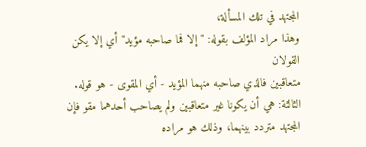المجتهد في تلك المسألة،
وهذا مراد المؤلف بقوله: "إلا فما صاحبه مؤيد" أي إلا يكن القولان
متعاقبين فالذي صاحبه منهما المؤيد - أي المقوى - هو قوله.
الثالثة: هي أن يكونا غير متعاقبين ولم يصاحب أحدهما مقو فإن
المجتهد متردد بينهما، وذلك هو مراده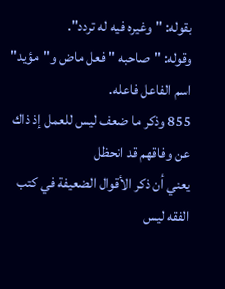بقوله: "وغيره فيه له تردد".
وقوله: "صاحبه " فعل ماض و"مؤيد" اسم الفاعل فاعله.
855 وذكر ما ضعف ليس للعمل إذ ذاك عن وفاقهم قد انحظل
يعني أن ذكر الأقوال الضعيفة في كتب الفقه ليس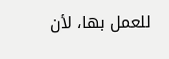للعمل بها، لأن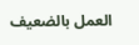العمل بالضعيف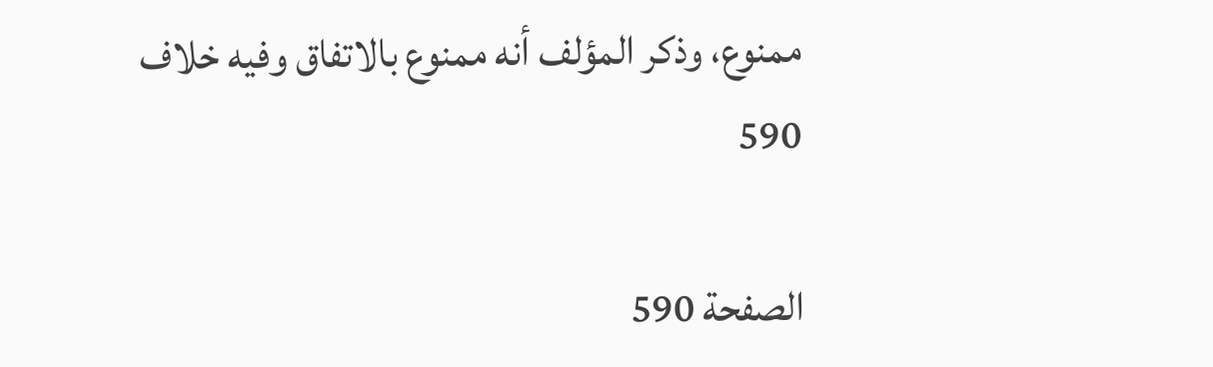ممنوع، وذكر المؤلف أنه ممنوع بالاتفاق وفيه خلاف
590

الصفحة 590